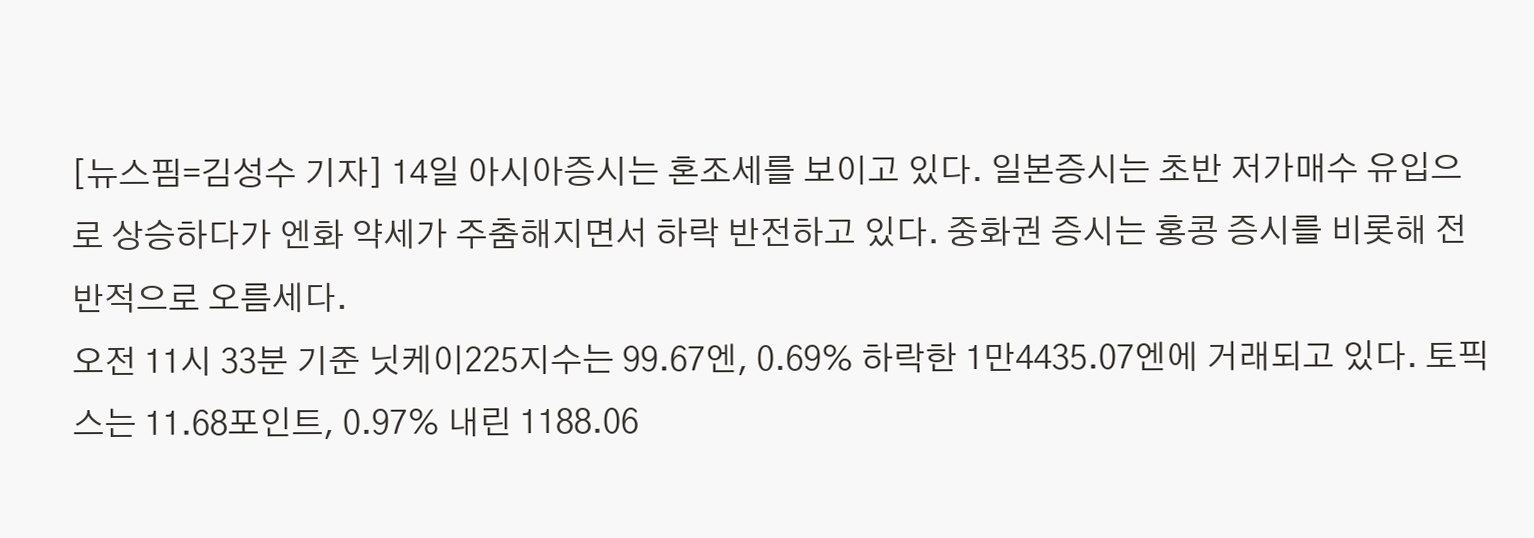[뉴스핌=김성수 기자] 14일 아시아증시는 혼조세를 보이고 있다. 일본증시는 초반 저가매수 유입으로 상승하다가 엔화 약세가 주춤해지면서 하락 반전하고 있다. 중화권 증시는 홍콩 증시를 비롯해 전반적으로 오름세다.
오전 11시 33분 기준 닛케이225지수는 99.67엔, 0.69% 하락한 1만4435.07엔에 거래되고 있다. 토픽스는 11.68포인트, 0.97% 내린 1188.06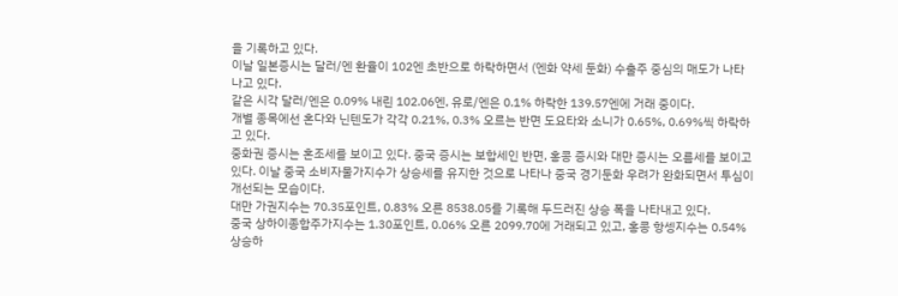을 기록하고 있다.
이날 일본증시는 달러/엔 환율이 102엔 초반으로 하락하면서 (엔화 약세 둔화) 수출주 중심의 매도가 나타나고 있다.
같은 시각 달러/엔은 0.09% 내린 102.06엔, 유로/엔은 0.1% 하락한 139.57엔에 거래 중이다.
개별 종목에선 혼다와 닌텐도가 각각 0.21%, 0.3% 오르는 반면 도요타와 소니가 0.65%, 0.69%씩 하락하고 있다.
중화권 증시는 혼조세를 보이고 있다. 중국 증시는 보합세인 반면, 홍콩 증시와 대만 증시는 오름세를 보이고 있다. 이날 중국 소비자물가지수가 상승세를 유지한 것으로 나타나 중국 경기둔화 우려가 완화되면서 투심이 개선되는 모습이다.
대만 가권지수는 70.35포인트, 0.83% 오른 8538.05를 기록해 두드러진 상승 폭을 나타내고 있다.
중국 상하이종합주가지수는 1.30포인트, 0.06% 오른 2099.70에 거래되고 있고, 홍콩 항셍지수는 0.54% 상승하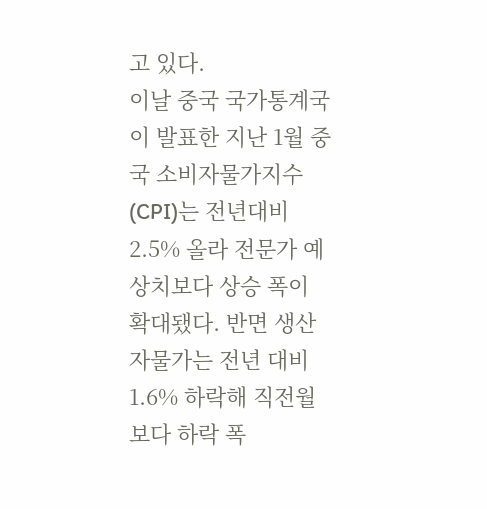고 있다.
이날 중국 국가통계국이 발표한 지난 1월 중국 소비자물가지수(CPI)는 전년대비 2.5% 올라 전문가 예상치보다 상승 폭이 확대됐다. 반면 생산자물가는 전년 대비 1.6% 하락해 직전월보다 하락 폭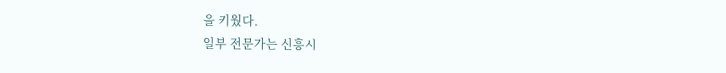을 키웠다.
일부 전문가는 신흥시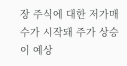장 주식에 대한 저가매수가 시작돼 주가 상승이 예상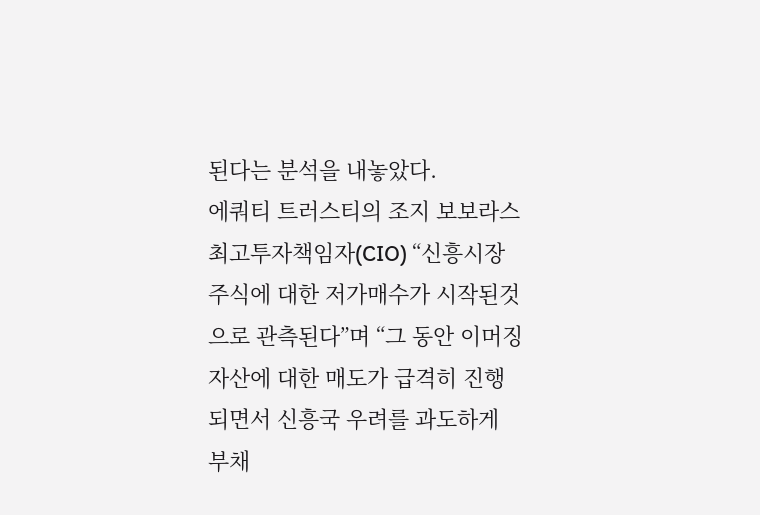된다는 분석을 내놓았다.
에쿼티 트러스티의 조지 보보라스 최고투자책임자(CIO) “신흥시장 주식에 대한 저가매수가 시작된것으로 관측된다”며 “그 동안 이머징 자산에 대한 매도가 급격히 진행되면서 신흥국 우려를 과도하게 부채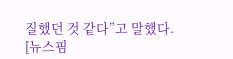질했던 것 같다”고 말했다.
[뉴스핌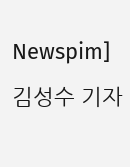Newspim] 김성수 기자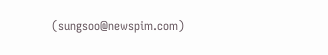(sungsoo@newspim.com)